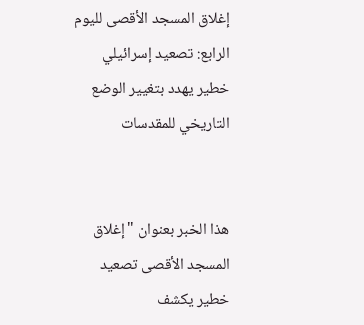إغلاق المسجد الأقصى لليوم الرابع: تصعيد إسرائيلي خطير يهدد بتغيير الوضع التاريخي للمقدسات


هذا الخبر بعنوان "إغلاق المسجد الأقصى تصعيد خطير يكشف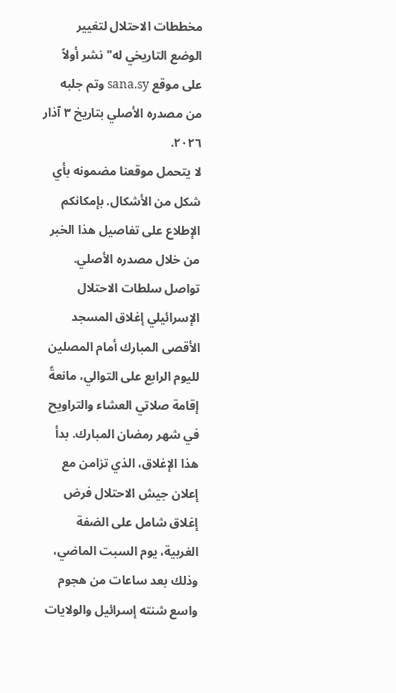مخططات الاحتلال لتغيير الوضع التاريخي له" نشر أولاً على موقع sana.sy وتم جلبه من مصدره الأصلي بتاريخ ٣ آذار ٢٠٢٦.
لا يتحمل موقعنا مضمونه بأي شكل من الأشكال. بإمكانكم الإطلاع على تفاصيل هذا الخبر من خلال مصدره الأصلي.
تواصل سلطات الاحتلال الإسرائيلي إغلاق المسجد الأقصى المبارك أمام المصلين لليوم الرابع على التوالي، مانعةً إقامة صلاتي العشاء والتراويح في شهر رمضان المبارك. بدأ هذا الإغلاق، الذي تزامن مع إعلان جيش الاحتلال فرض إغلاق شامل على الضفة الغربية، يوم السبت الماضي، وذلك بعد ساعات من هجوم واسع شنته إسرائيل والولايات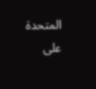المتحدة على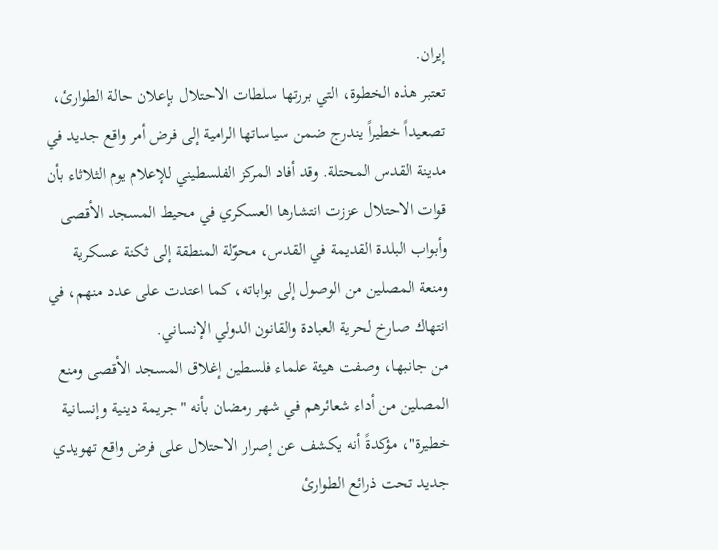إيران.
تعتبر هذه الخطوة، التي بررتها سلطات الاحتلال بإعلان حالة الطوارئ، تصعيداً خطيراً يندرج ضمن سياساتها الرامية إلى فرض أمر واقع جديد في مدينة القدس المحتلة. وقد أفاد المركز الفلسطيني للإعلام يوم الثلاثاء بأن قوات الاحتلال عززت انتشارها العسكري في محيط المسجد الأقصى وأبواب البلدة القديمة في القدس، محوّلة المنطقة إلى ثكنة عسكرية ومنعة المصلين من الوصول إلى بواباته، كما اعتدت على عدد منهم، في انتهاك صارخ لحرية العبادة والقانون الدولي الإنساني.
من جانبها، وصفت هيئة علماء فلسطين إغلاق المسجد الأقصى ومنع المصلين من أداء شعائرهم في شهر رمضان بأنه "جريمة دينية وإنسانية خطيرة"، مؤكدةً أنه يكشف عن إصرار الاحتلال على فرض واقع تهويدي جديد تحت ذرائع الطوارئ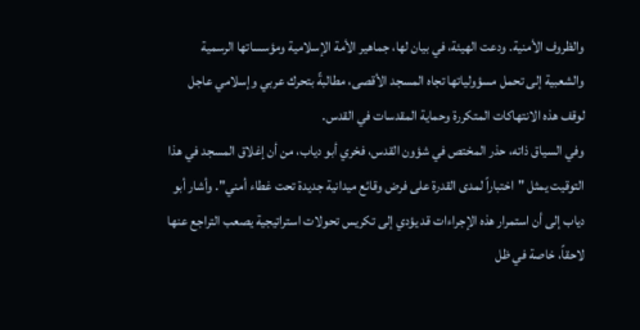والظروف الأمنية. ودعت الهيئة، في بيان لها، جماهير الأمة الإسلامية ومؤسساتها الرسمية والشعبية إلى تحمل مسؤولياتها تجاه المسجد الأقصى، مطالبةً بتحرك عربي وإسلامي عاجل لوقف هذه الانتهاكات المتكررة وحماية المقدسات في القدس.
وفي السياق ذاته، حذر المختص في شؤون القدس، فخري أبو دياب، من أن إغلاق المسجد في هذا التوقيت يمثل "اختباراً لمدى القدرة على فرض وقائع ميدانية جديدة تحت غطاء أمني". وأشار أبو دياب إلى أن استمرار هذه الإجراءات قد يؤدي إلى تكريس تحولات استراتيجية يصعب التراجع عنها لاحقاً، خاصة في ظل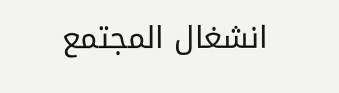انشغال المجتمع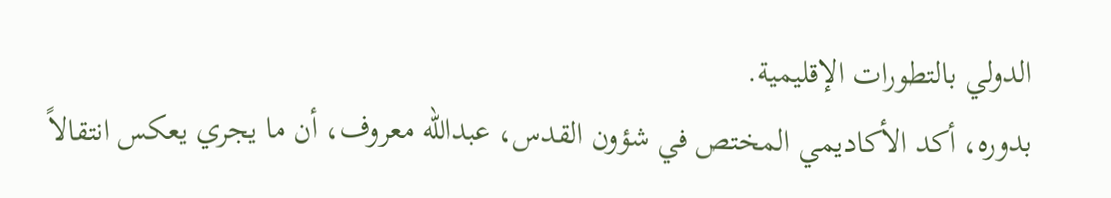الدولي بالتطورات الإقليمية.
بدوره، أكد الأكاديمي المختص في شؤون القدس، عبدالله معروف، أن ما يجري يعكس انتقالاً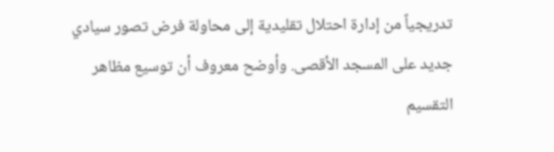تدريجياً من إدارة احتلال تقليدية إلى محاولة فرض تصور سيادي جديد على المسجد الأقصى. وأوضح معروف أن توسيع مظاهر التقسيم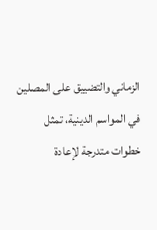الزماني والتضييق على المصلين في المواسم الدينية، تمثل خطوات متدرجة لإعادة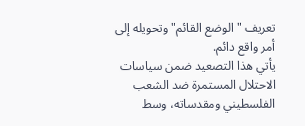تعريف "الوضع القائم" وتحويله إلى أمر واقع دائم.
يأتي هذا التصعيد ضمن سياسات الاحتلال المستمرة ضد الشعب الفلسطيني ومقدساته، وسط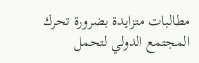مطالبات متزايدة بضرورة تحرك المجتمع الدولي لتحمل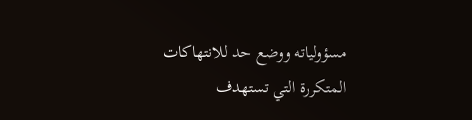مسؤولياته ووضع حد للانتهاكات المتكررة التي تستهدف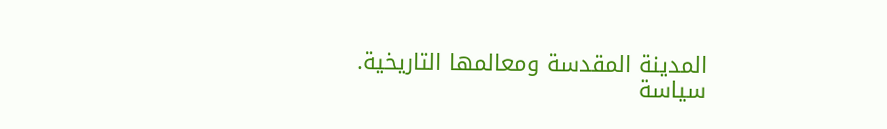المدينة المقدسة ومعالمها التاريخية.
سياسة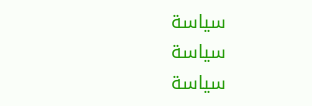سياسة
سياسة
سياسة